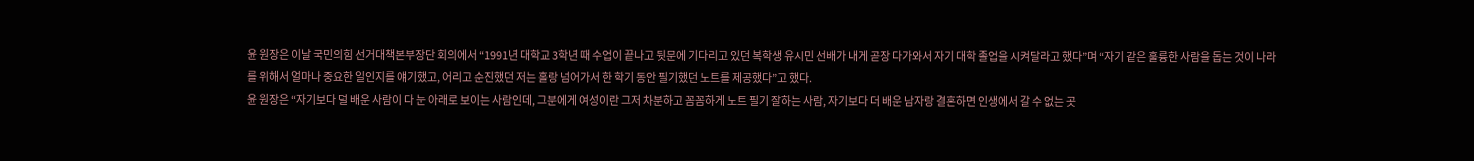윤 원장은 이날 국민의힘 선거대책본부장단 회의에서 “1991년 대학교 3학년 때 수업이 끝나고 뒷문에 기다리고 있던 복학생 유시민 선배가 내게 곧장 다가와서 자기 대학 졸업을 시켜달라고 했다”며 “자기 같은 훌륭한 사람을 돕는 것이 나라를 위해서 얼마나 중요한 일인지를 얘기했고, 어리고 순진했던 저는 홀랑 넘어가서 한 학기 동안 필기했던 노트를 제공했다”고 했다.
윤 원장은 “자기보다 덜 배운 사람이 다 눈 아래로 보이는 사람인데, 그분에게 여성이란 그저 차분하고 꼼꼼하게 노트 필기 잘하는 사람, 자기보다 더 배운 남자랑 결혼하면 인생에서 갈 수 없는 곳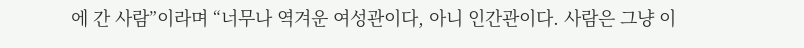에 간 사람”이라며 “너무나 역겨운 여성관이다, 아니 인간관이다. 사람은 그냥 이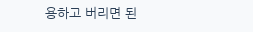용하고 버리면 된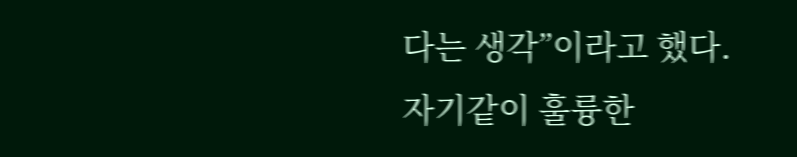다는 생각”이라고 했다.
자기같이 훌륭한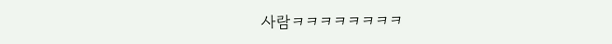사람ㅋㅋㅋㅋㅋㅋㅋㅋ